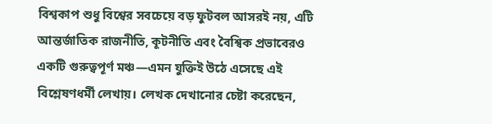বিশ্বকাপ শুধু বিশ্বের সবচেয়ে বড় ফুটবল আসরই নয়, এটি আন্তর্জাতিক রাজনীতি, কূটনীতি এবং বৈশ্বিক প্রভাবেরও একটি গুরুত্বপূর্ণ মঞ্চ—এমন যুক্তিই উঠে এসেছে এই বিশ্লেষণধর্মী লেখায়। লেখক দেখানোর চেষ্টা করেছেন,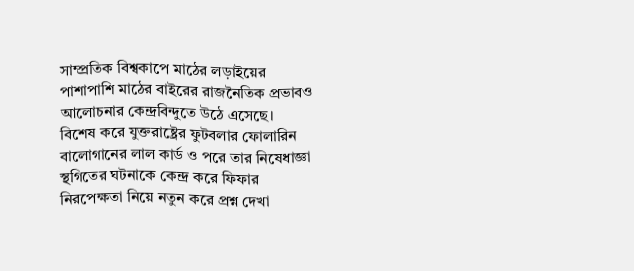সাম্প্রতিক বিশ্বকাপে মাঠের লড়াইয়ের পাশাপাশি মাঠের বাইরের রাজনৈতিক প্রভাবও আলোচনার কেন্দ্রবিন্দুতে উঠে এসেছে।
বিশেষ করে যুক্তরাষ্ট্রের ফুটবলার ফোলারিন বালোগানের লাল কার্ড ও পরে তার নিষেধাজ্ঞা স্থগিতের ঘটনাকে কেন্দ্র করে ফিফার নিরপেক্ষতা নিয়ে নতুন করে প্রশ্ন দেখা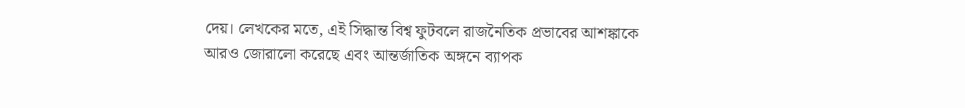দেয়। লেখকের মতে, এই সিদ্ধান্ত বিশ্ব ফুটবলে রাজনৈতিক প্রভাবের আশঙ্কাকে আরও জোরালো করেছে এবং আন্তর্জাতিক অঙ্গনে ব্যাপক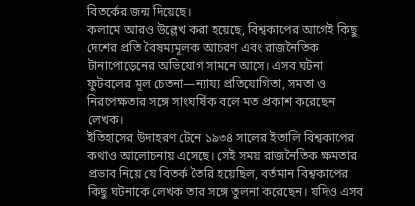বিতর্কের জন্ম দিয়েছে।
কলামে আরও উল্লেখ করা হয়েছে, বিশ্বকাপের আগেই কিছু দেশের প্রতি বৈষম্যমূলক আচরণ এবং রাজনৈতিক টানাপোড়েনের অভিযোগ সামনে আসে। এসব ঘটনা ফুটবলের মূল চেতনা—ন্যায্য প্রতিযোগিতা, সমতা ও নিরপেক্ষতার সঙ্গে সাংঘর্ষিক বলে মত প্রকাশ করেছেন লেখক।
ইতিহাসের উদাহরণ টেনে ১৯৩৪ সালের ইতালি বিশ্বকাপের কথাও আলোচনায় এসেছে। সেই সময় রাজনৈতিক ক্ষমতার প্রভাব নিয়ে যে বিতর্ক তৈরি হয়েছিল, বর্তমান বিশ্বকাপের কিছু ঘটনাকে লেখক তার সঙ্গে তুলনা করেছেন। যদিও এসব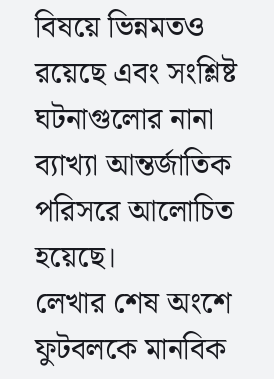বিষয়ে ভিন্নমতও রয়েছে এবং সংশ্লিষ্ট ঘটনাগুলোর নানা ব্যাখ্যা আন্তর্জাতিক পরিসরে আলোচিত হয়েছে।
লেখার শেষ অংশে ফুটবলকে মানবিক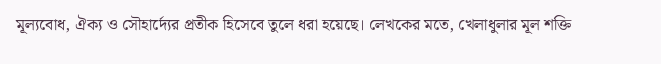মূল্যবোধ, ঐক্য ও সৌহার্দ্যের প্রতীক হিসেবে তুলে ধরা হয়েছে। লেখকের মতে, খেলাধুলার মূল শক্তি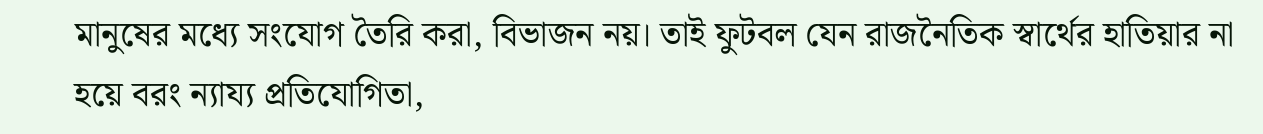মানুষের মধ্যে সংযোগ তৈরি করা, বিভাজন নয়। তাই ফুটবল যেন রাজনৈতিক স্বার্থের হাতিয়ার না হয়ে বরং ন্যায্য প্রতিযোগিতা,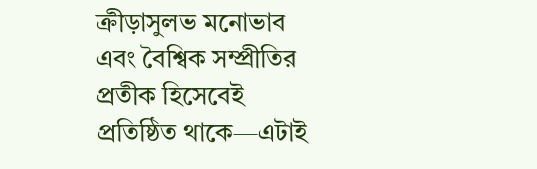ক্রীড়াসুলভ মনোভাব এবং বৈশ্বিক সম্প্রীতির প্রতীক হিসেবেই প্রতিষ্ঠিত থাকে—এটাই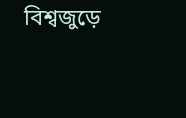বিশ্বজুড়ে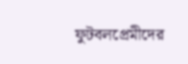ফুটবলপ্রেমীদের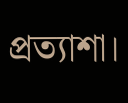প্রত্যাশা।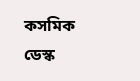কসমিক ডেস্ক